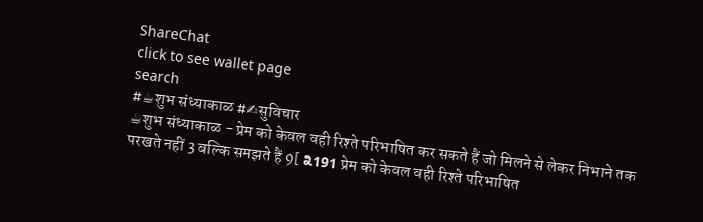ShareChat
click to see wallet page
search
#☕शुभ संध्याकाळ #✍सुविचार
☕शुभ संध्याकाळ - प्रेम को केवल वही रिश्ते परिभाषित कर सकते हैं जो मिलने से लेकर निभाने तक परखते नहीं 3 बल्कि समझते हैं 9[ ೩191 प्रेम को केवल वही रिश्ते परिभाषित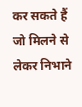कर सकते हैं जो मिलने से लेकर निभाने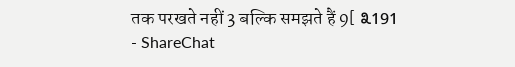तक परखते नहीं 3 बल्कि समझते हैं 9[ ೩191 - ShareChat